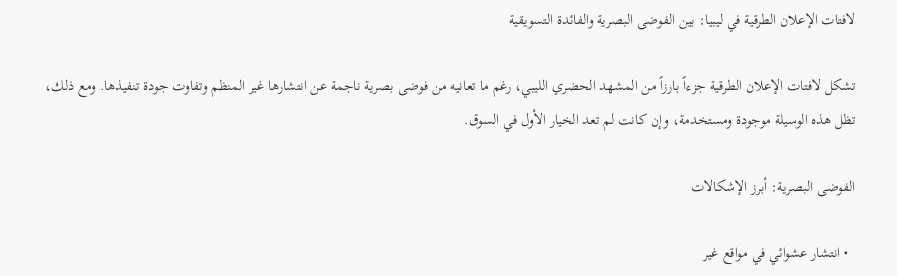لافتات الإعلان الطرقية في ليبيا: بين الفوضى البصرية والفائدة التسويقية

تشكل لافتات الإعلان الطرقية جزءاً بارزاً من المشهد الحضري الليبي، رغم ما تعانيه من فوضى بصرية ناجمة عن انتشارها غير المنظم وتفاوت جودة تنفيذها. ومع ذلك، تظل هذه الوسيلة موجودة ومستخدمة، وإن كانت لم تعد الخيار الأول في السوق.

الفوضى البصرية: أبرز الإشكالات

  • انتشار عشوائي في مواقع غير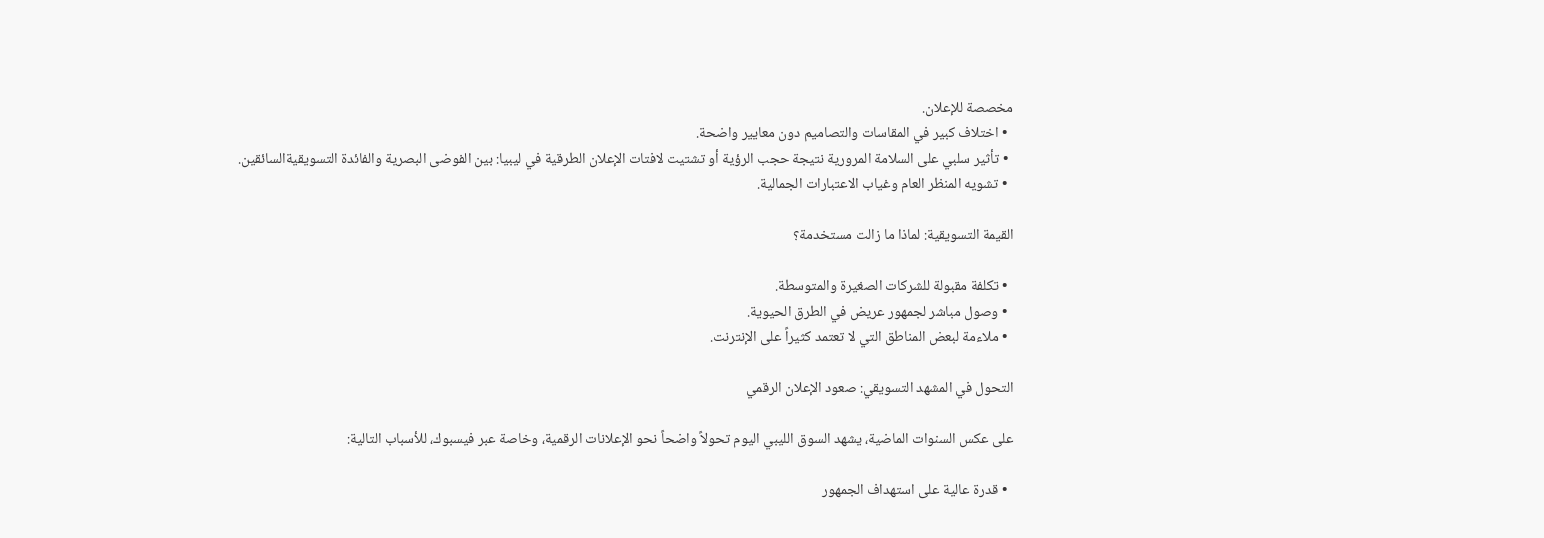مخصصة للإعلان.
  • اختلاف كبير في المقاسات والتصاميم دون معايير واضحة.
  • تأثير سلبي على السلامة المرورية نتيجة حجب الرؤية أو تشتيت لافتات الإعلان الطرقية في ليبيا: بين الفوضى البصرية والفائدة التسويقيةالسائقين.
  • تشويه المنظر العام وغياب الاعتبارات الجمالية.

القيمة التسويقية: لماذا ما زالت مستخدمة؟

  • تكلفة مقبولة للشركات الصغيرة والمتوسطة.
  • وصول مباشر لجمهور عريض في الطرق الحيوية.
  • ملاءمة لبعض المناطق التي لا تعتمد كثيراً على الإنترنت.

التحول في المشهد التسويقي: صعود الإعلان الرقمي

على عكس السنوات الماضية، يشهد السوق الليبي اليوم تحولاً واضحاً نحو الإعلانات الرقمية، وخاصة عبر فيسبوك، للأسباب التالية:

  • قدرة عالية على استهداف الجمهور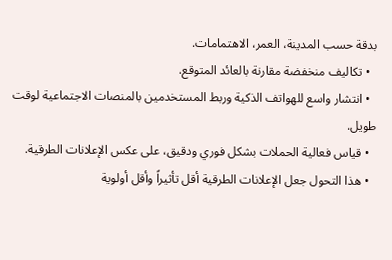بدقة حسب المدينة، العمر، الاهتمامات.
  • تكاليف منخفضة مقارنة بالعائد المتوقع.
  • انتشار واسع للهواتف الذكية وربط المستخدمين بالمنصات الاجتماعية لوقت طويل.
  • قياس فعالية الحملات بشكل فوري ودقيق، على عكس الإعلانات الطرقية.
  • هذا التحول جعل الإعلانات الطرقية أقل تأثيراً وأقل أولوية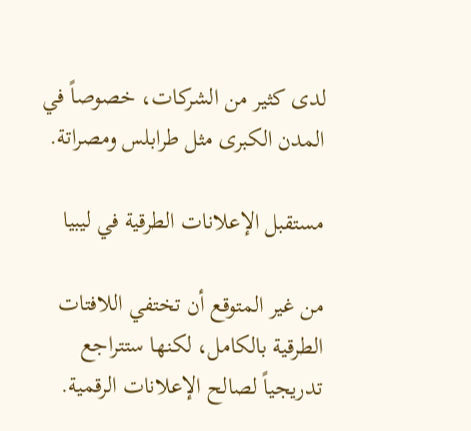لدى كثير من الشركات، خصوصاً في المدن الكبرى مثل طرابلس ومصراتة.

مستقبل الإعلانات الطرقية في ليبيا

من غير المتوقع أن تختفي اللافتات الطرقية بالكامل، لكنها ستتراجع تدريجياً لصالح الإعلانات الرقمية.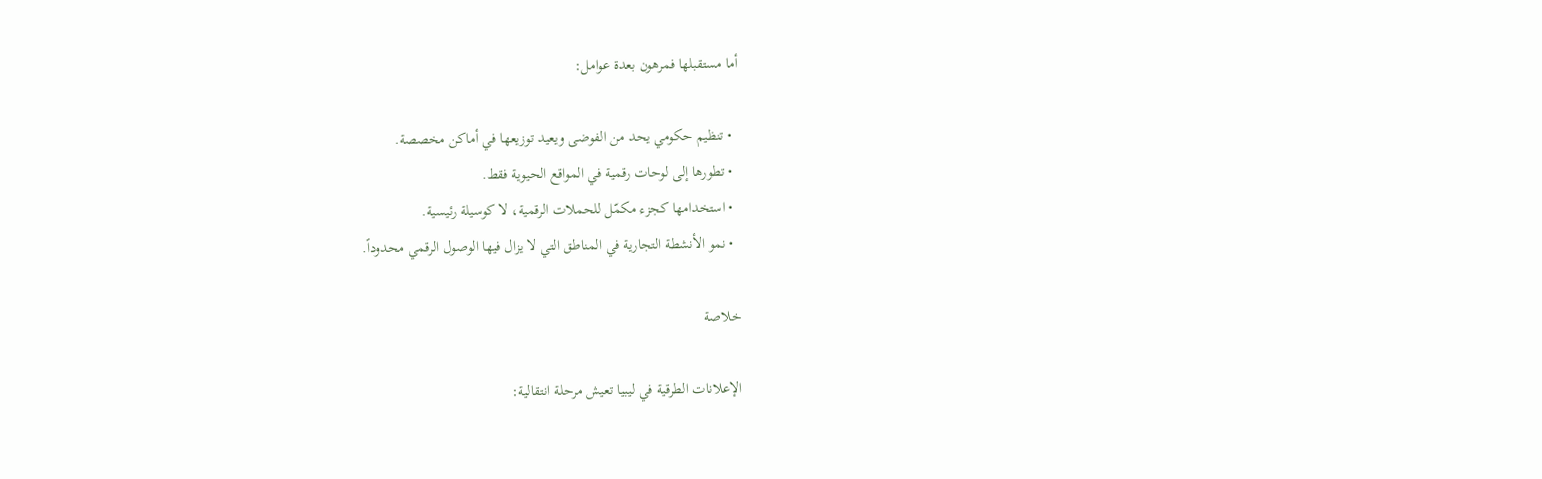أما مستقبلها فمرهون بعدة عوامل:

  • تنظيم حكومي يحد من الفوضى ويعيد توزيعها في أماكن مخصصة.
  • تطورها إلى لوحات رقمية في المواقع الحيوية فقط.
  • استخدامها كجزء مكمّل للحملات الرقمية، لا كوسيلة رئيسية.
  • نمو الأنشطة التجارية في المناطق التي لا يزال فيها الوصول الرقمي محدوداً.

خلاصة

الإعلانات الطرقية في ليبيا تعيش مرحلة انتقالية: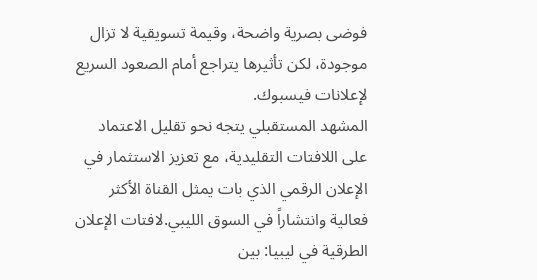فوضى بصرية واضحة، وقيمة تسويقية لا تزال موجودة، لكن تأثيرها يتراجع أمام الصعود السريع لإعلانات فيسبوك.
المشهد المستقبلي يتجه نحو تقليل الاعتماد على اللافتات التقليدية، مع تعزيز الاستثمار في الإعلان الرقمي الذي بات يمثل القناة الأكثر فعالية وانتشاراً في السوق الليبي.لافتات الإعلان الطرقية في ليبيا: بين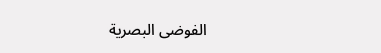الفوضى البصرية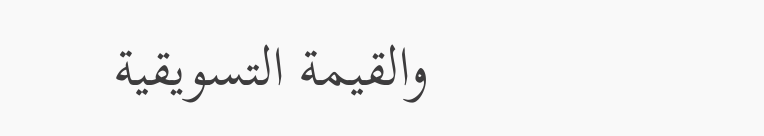والقيمة التسويقية